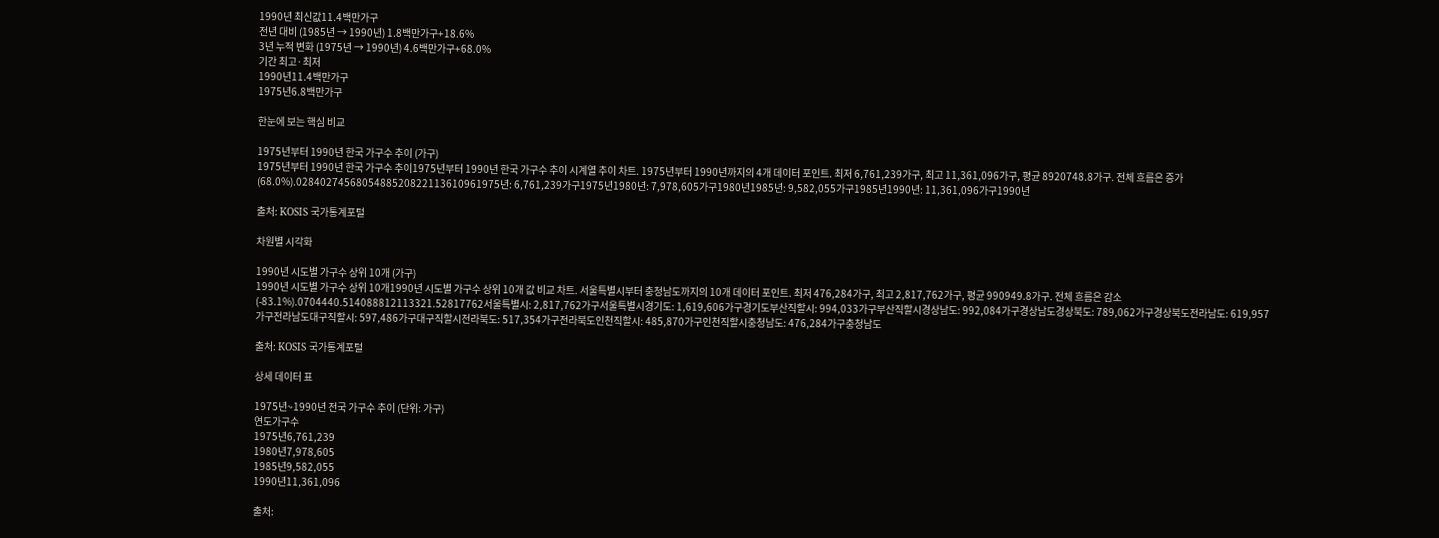1990년 최신값11.4백만가구
전년 대비 (1985년 → 1990년) 1.8백만가구+18.6%
3년 누적 변화 (1975년 → 1990년) 4.6백만가구+68.0%
기간 최고·최저
1990년11.4백만가구
1975년6.8백만가구

한눈에 보는 핵심 비교

1975년부터 1990년 한국 가구수 추이 (가구)
1975년부터 1990년 한국 가구수 추이1975년부터 1990년 한국 가구수 추이 시계열 추이 차트. 1975년부터 1990년까지의 4개 데이터 포인트. 최저 6,761,239가구, 최고 11,361,096가구, 평균 8920748.8가구. 전체 흐름은 증가(68.0%).0284027456805488520822113610961975년: 6,761,239가구1975년1980년: 7,978,605가구1980년1985년: 9,582,055가구1985년1990년: 11,361,096가구1990년

출처: KOSIS 국가통계포털

차원별 시각화

1990년 시도별 가구수 상위 10개 (가구)
1990년 시도별 가구수 상위 10개1990년 시도별 가구수 상위 10개 값 비교 차트. 서울특별시부터 충청남도까지의 10개 데이터 포인트. 최저 476,284가구, 최고 2,817,762가구, 평균 990949.8가구. 전체 흐름은 감소(-83.1%).0704440.514088812113321.52817762서울특별시: 2,817,762가구서울특별시경기도: 1,619,606가구경기도부산직할시: 994,033가구부산직할시경상남도: 992,084가구경상남도경상북도: 789,062가구경상북도전라남도: 619,957가구전라남도대구직할시: 597,486가구대구직할시전라북도: 517,354가구전라북도인천직할시: 485,870가구인천직할시충청남도: 476,284가구충청남도

출처: KOSIS 국가통계포털

상세 데이터 표

1975년~1990년 전국 가구수 추이 (단위: 가구)
연도가구수
1975년6,761,239
1980년7,978,605
1985년9,582,055
1990년11,361,096

출처: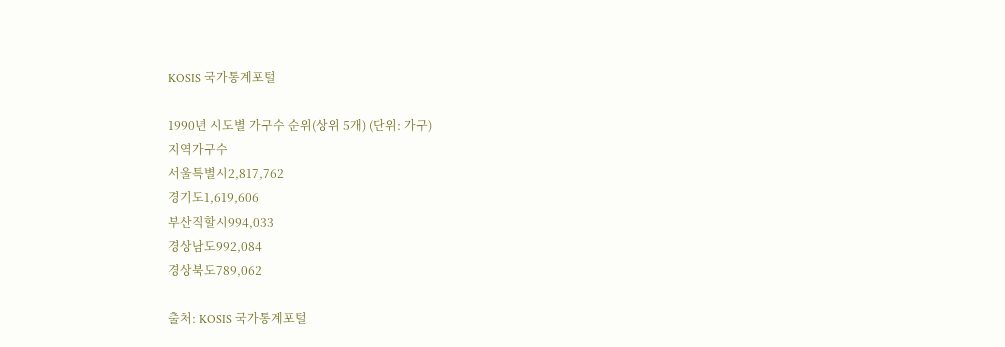KOSIS 국가통계포털

1990년 시도별 가구수 순위(상위 5개) (단위: 가구)
지역가구수
서울특별시2,817,762
경기도1,619,606
부산직할시994,033
경상남도992,084
경상북도789,062

출처: KOSIS 국가통계포털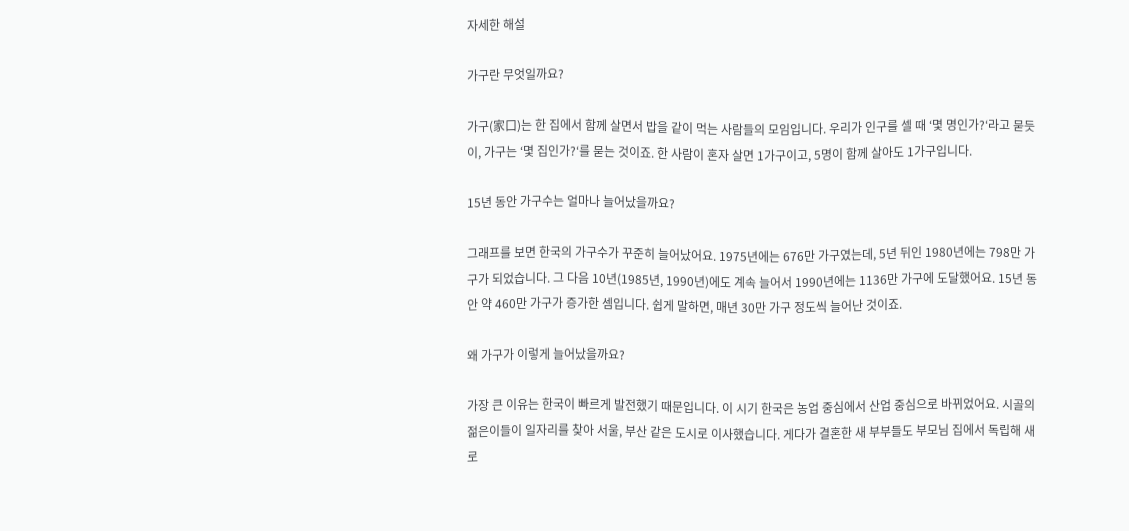자세한 해설

가구란 무엇일까요?

가구(家口)는 한 집에서 함께 살면서 밥을 같이 먹는 사람들의 모임입니다. 우리가 인구를 셀 때 ‘몇 명인가?‘라고 묻듯이, 가구는 ‘몇 집인가?‘를 묻는 것이죠. 한 사람이 혼자 살면 1가구이고, 5명이 함께 살아도 1가구입니다.

15년 동안 가구수는 얼마나 늘어났을까요?

그래프를 보면 한국의 가구수가 꾸준히 늘어났어요. 1975년에는 676만 가구였는데, 5년 뒤인 1980년에는 798만 가구가 되었습니다. 그 다음 10년(1985년, 1990년)에도 계속 늘어서 1990년에는 1136만 가구에 도달했어요. 15년 동안 약 460만 가구가 증가한 셈입니다. 쉽게 말하면, 매년 30만 가구 정도씩 늘어난 것이죠.

왜 가구가 이렇게 늘어났을까요?

가장 큰 이유는 한국이 빠르게 발전했기 때문입니다. 이 시기 한국은 농업 중심에서 산업 중심으로 바뀌었어요. 시골의 젊은이들이 일자리를 찾아 서울, 부산 같은 도시로 이사했습니다. 게다가 결혼한 새 부부들도 부모님 집에서 독립해 새로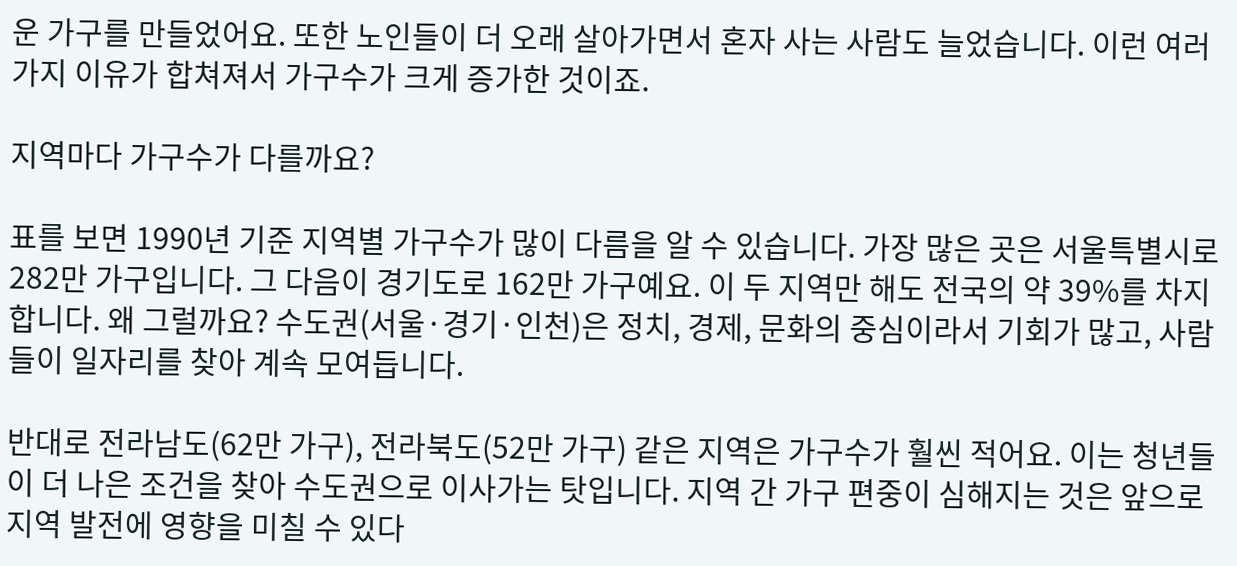운 가구를 만들었어요. 또한 노인들이 더 오래 살아가면서 혼자 사는 사람도 늘었습니다. 이런 여러 가지 이유가 합쳐져서 가구수가 크게 증가한 것이죠.

지역마다 가구수가 다를까요?

표를 보면 1990년 기준 지역별 가구수가 많이 다름을 알 수 있습니다. 가장 많은 곳은 서울특별시로 282만 가구입니다. 그 다음이 경기도로 162만 가구예요. 이 두 지역만 해도 전국의 약 39%를 차지합니다. 왜 그럴까요? 수도권(서울·경기·인천)은 정치, 경제, 문화의 중심이라서 기회가 많고, 사람들이 일자리를 찾아 계속 모여듭니다.

반대로 전라남도(62만 가구), 전라북도(52만 가구) 같은 지역은 가구수가 훨씬 적어요. 이는 청년들이 더 나은 조건을 찾아 수도권으로 이사가는 탓입니다. 지역 간 가구 편중이 심해지는 것은 앞으로 지역 발전에 영향을 미칠 수 있다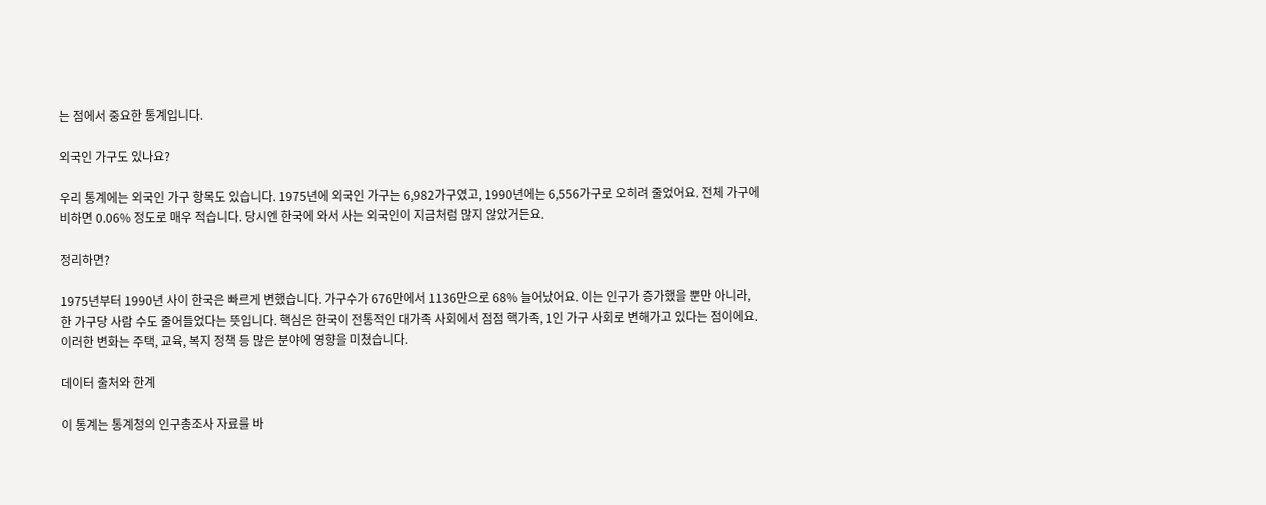는 점에서 중요한 통계입니다.

외국인 가구도 있나요?

우리 통계에는 외국인 가구 항목도 있습니다. 1975년에 외국인 가구는 6,982가구였고, 1990년에는 6,556가구로 오히려 줄었어요. 전체 가구에 비하면 0.06% 정도로 매우 적습니다. 당시엔 한국에 와서 사는 외국인이 지금처럼 많지 않았거든요.

정리하면?

1975년부터 1990년 사이 한국은 빠르게 변했습니다. 가구수가 676만에서 1136만으로 68% 늘어났어요. 이는 인구가 증가했을 뿐만 아니라, 한 가구당 사람 수도 줄어들었다는 뜻입니다. 핵심은 한국이 전통적인 대가족 사회에서 점점 핵가족, 1인 가구 사회로 변해가고 있다는 점이에요. 이러한 변화는 주택, 교육, 복지 정책 등 많은 분야에 영향을 미쳤습니다.

데이터 출처와 한계

이 통계는 통계청의 인구총조사 자료를 바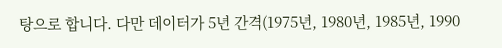탕으로 합니다. 다만 데이터가 5년 간격(1975년, 1980년, 1985년, 1990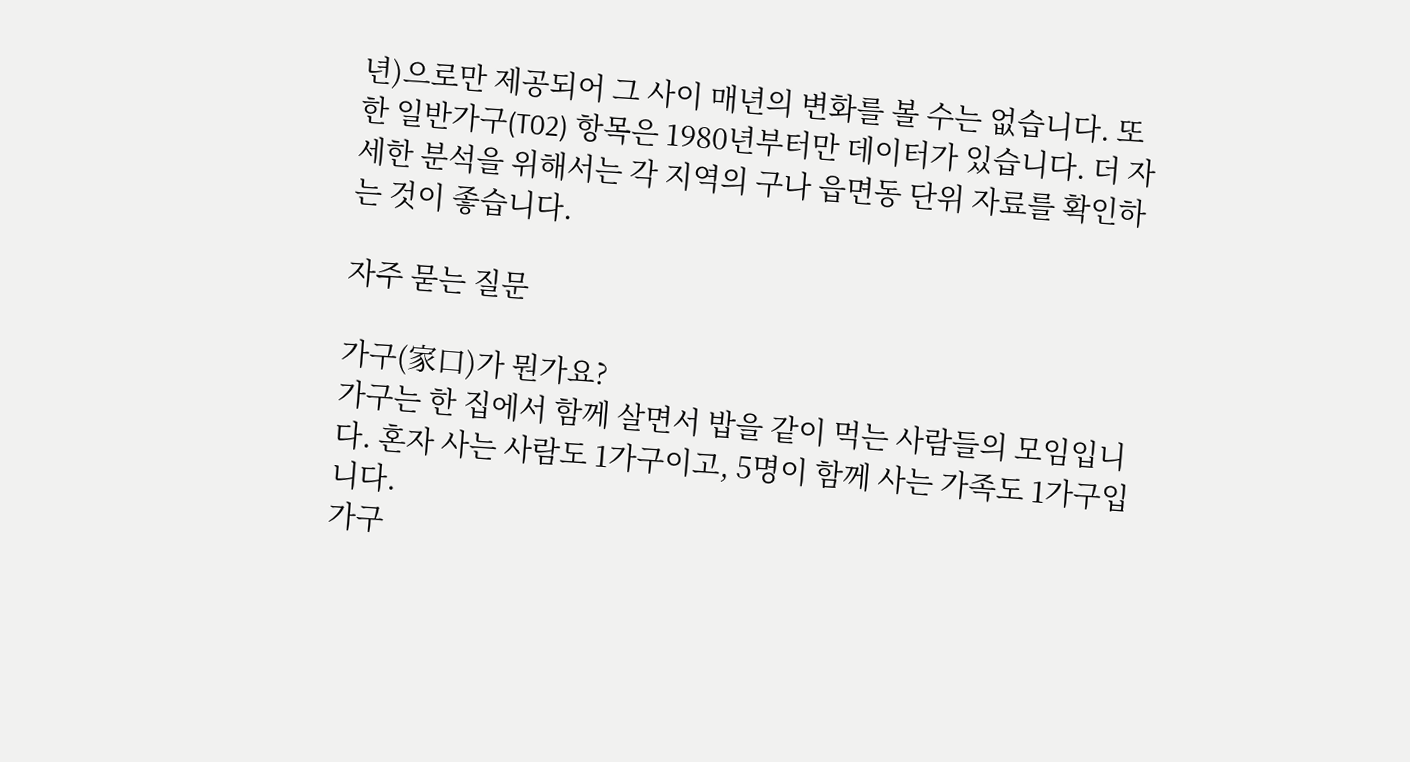년)으로만 제공되어 그 사이 매년의 변화를 볼 수는 없습니다. 또한 일반가구(T02) 항목은 1980년부터만 데이터가 있습니다. 더 자세한 분석을 위해서는 각 지역의 구나 읍면동 단위 자료를 확인하는 것이 좋습니다.

자주 묻는 질문

가구(家口)가 뭔가요?
가구는 한 집에서 함께 살면서 밥을 같이 먹는 사람들의 모임입니다. 혼자 사는 사람도 1가구이고, 5명이 함께 사는 가족도 1가구입니다.
가구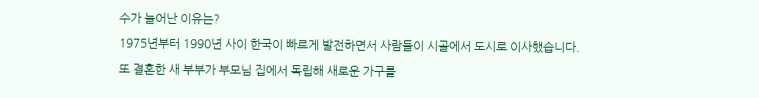수가 늘어난 이유는?
1975년부터 1990년 사이 한국이 빠르게 발전하면서 사람들이 시골에서 도시로 이사했습니다. 또 결혼한 새 부부가 부모님 집에서 독립해 새로운 가구를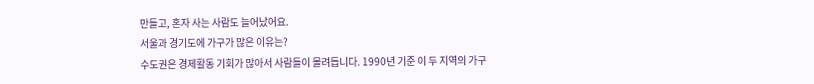만들고, 혼자 사는 사람도 늘어났어요.
서울과 경기도에 가구가 많은 이유는?
수도권은 경제활동 기회가 많아서 사람들이 몰려듭니다. 1990년 기준 이 두 지역의 가구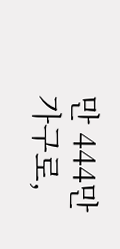만 444만 가구로,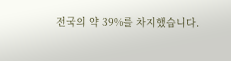전국의 약 39%를 차지했습니다.